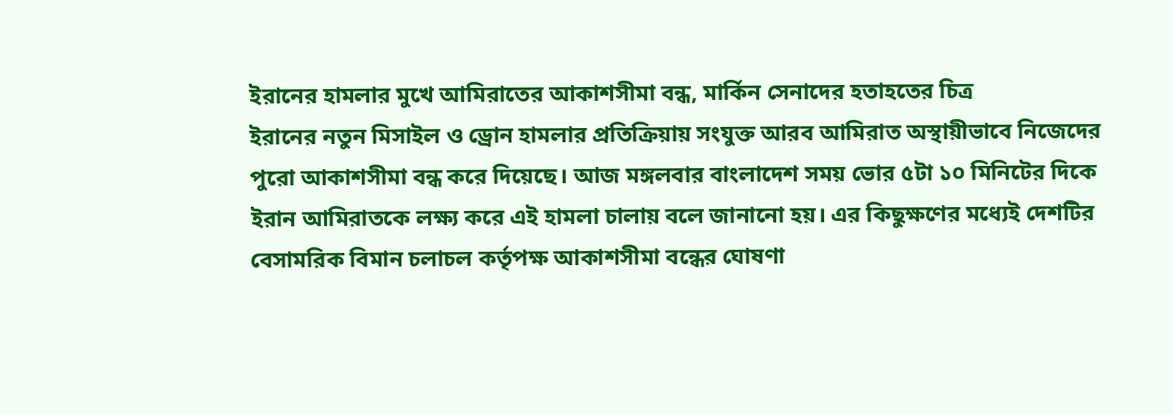ইরানের হামলার মুখে আমিরাতের আকাশসীমা বন্ধ, মার্কিন সেনাদের হতাহতের চিত্র
ইরানের নতুন মিসাইল ও ড্রোন হামলার প্রতিক্রিয়ায় সংযুক্ত আরব আমিরাত অস্থায়ীভাবে নিজেদের পুরো আকাশসীমা বন্ধ করে দিয়েছে। আজ মঙ্গলবার বাংলাদেশ সময় ভোর ৫টা ১০ মিনিটের দিকে ইরান আমিরাতকে লক্ষ্য করে এই হামলা চালায় বলে জানানো হয়। এর কিছুক্ষণের মধ্যেই দেশটির বেসামরিক বিমান চলাচল কর্তৃপক্ষ আকাশসীমা বন্ধের ঘোষণা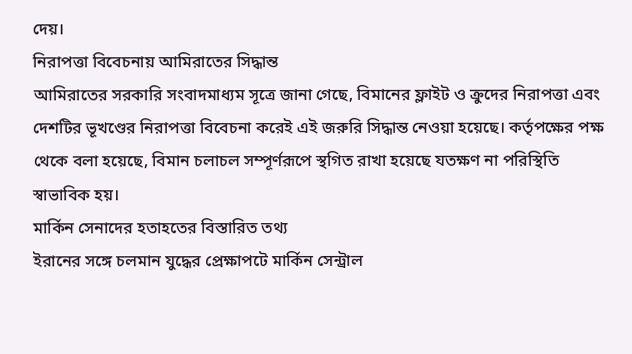দেয়।
নিরাপত্তা বিবেচনায় আমিরাতের সিদ্ধান্ত
আমিরাতের সরকারি সংবাদমাধ্যম সূত্রে জানা গেছে, বিমানের ফ্লাইট ও ক্রুদের নিরাপত্তা এবং দেশটির ভূখণ্ডের নিরাপত্তা বিবেচনা করেই এই জরুরি সিদ্ধান্ত নেওয়া হয়েছে। কর্তৃপক্ষের পক্ষ থেকে বলা হয়েছে, বিমান চলাচল সম্পূর্ণরূপে স্থগিত রাখা হয়েছে যতক্ষণ না পরিস্থিতি স্বাভাবিক হয়।
মার্কিন সেনাদের হতাহতের বিস্তারিত তথ্য
ইরানের সঙ্গে চলমান যুদ্ধের প্রেক্ষাপটে মার্কিন সেন্ট্রাল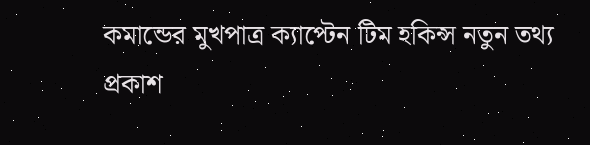কমান্ডের মুখপাত্র ক্যাপ্টেন টিম হকিন্স নতুন তথ্য প্রকাশ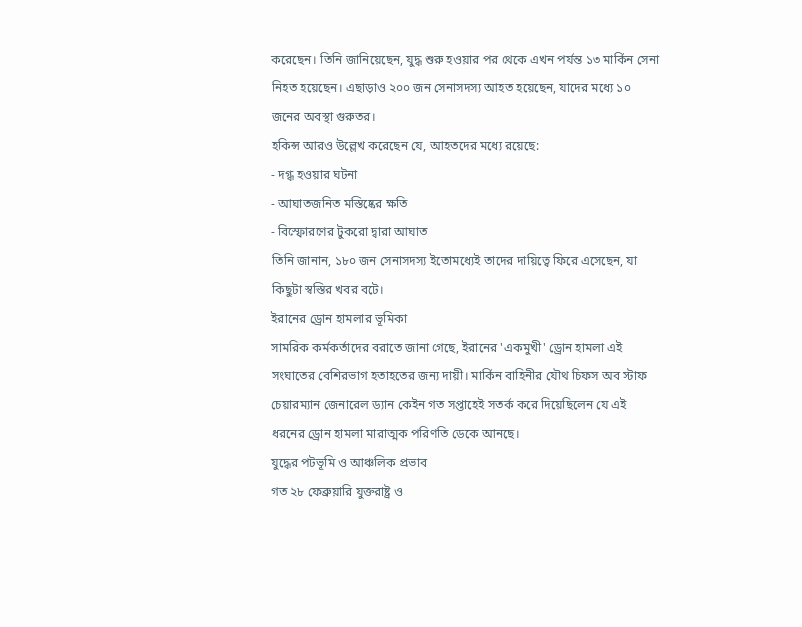করেছেন। তিনি জানিয়েছেন, যুদ্ধ শুরু হওয়ার পর থেকে এখন পর্যন্ত ১৩ মার্কিন সেনা নিহত হয়েছেন। এছাড়াও ২০০ জন সেনাসদস্য আহত হয়েছেন, যাদের মধ্যে ১০ জনের অবস্থা গুরুতর।
হকিন্স আরও উল্লেখ করেছেন যে, আহতদের মধ্যে রয়েছে:
- দগ্ধ হওয়ার ঘটনা
- আঘাতজনিত মস্তিষ্কের ক্ষতি
- বিস্ফোরণের টুকরো দ্বারা আঘাত
তিনি জানান, ১৮০ জন সেনাসদস্য ইতোমধ্যেই তাদের দায়িত্বে ফিরে এসেছেন, যা কিছুটা স্বস্তির খবর বটে।
ইরানের ড্রোন হামলার ভূমিকা
সামরিক কর্মকর্তাদের বরাতে জানা গেছে, ইরানের 'একমুখী' ড্রোন হামলা এই সংঘাতের বেশিরভাগ হতাহতের জন্য দায়ী। মার্কিন বাহিনীর যৌথ চিফস অব স্টাফ চেয়ারম্যান জেনারেল ড্যান কেইন গত সপ্তাহেই সতর্ক করে দিয়েছিলেন যে এই ধরনের ড্রোন হামলা মারাত্মক পরিণতি ডেকে আনছে।
যুদ্ধের পটভূমি ও আঞ্চলিক প্রভাব
গত ২৮ ফেব্রুয়ারি যুক্তরাষ্ট্র ও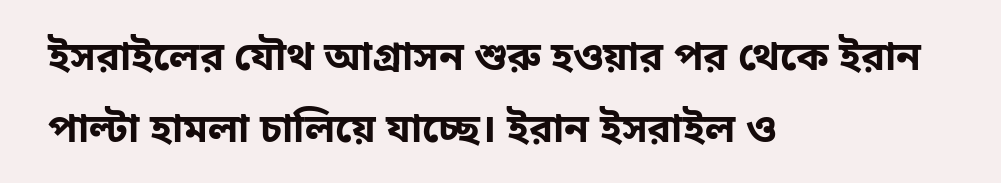ইসরাইলের যৌথ আগ্রাসন শুরু হওয়ার পর থেকে ইরান পাল্টা হামলা চালিয়ে যাচ্ছে। ইরান ইসরাইল ও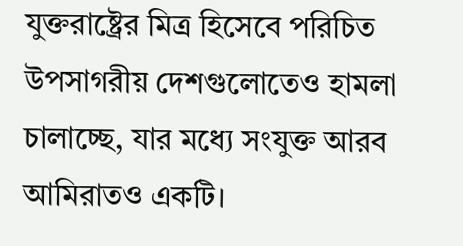যুক্তরাষ্ট্রের মিত্র হিসেবে পরিচিত উপসাগরীয় দেশগুলোতেও হামলা চালাচ্ছে, যার মধ্যে সংযুক্ত আরব আমিরাতও একটি।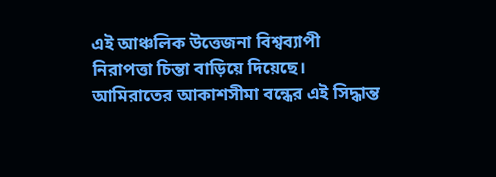এই আঞ্চলিক উত্তেজনা বিশ্বব্যাপী নিরাপত্তা চিন্তা বাড়িয়ে দিয়েছে।
আমিরাতের আকাশসীমা বন্ধের এই সিদ্ধান্ত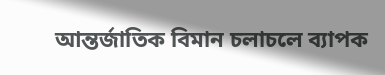আন্তর্জাতিক বিমান চলাচলে ব্যাপক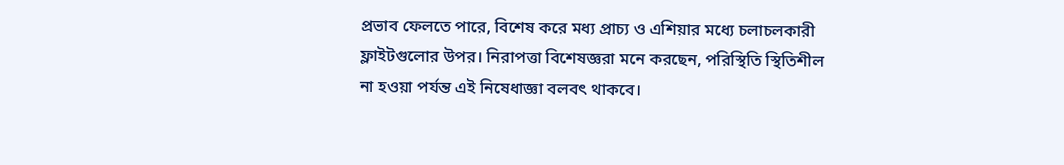প্রভাব ফেলতে পারে, বিশেষ করে মধ্য প্রাচ্য ও এশিয়ার মধ্যে চলাচলকারী ফ্লাইটগুলোর উপর। নিরাপত্তা বিশেষজ্ঞরা মনে করছেন, পরিস্থিতি স্থিতিশীল না হওয়া পর্যন্ত এই নিষেধাজ্ঞা বলবৎ থাকবে।